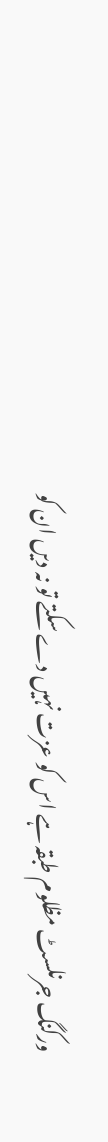ورکنگ جرنلسٹ مظلوم طبقہ ہے اس کو عزت نہیں دے سکتے تو نہ دیں ان کو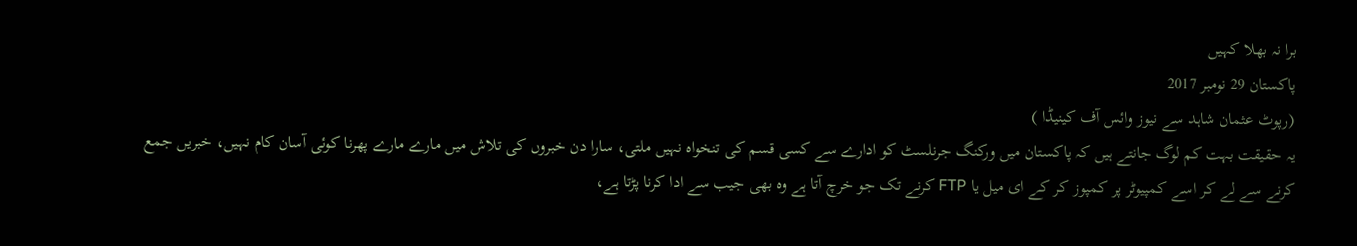برا نہ بھلا کہیں
پاکستان 29 نومبر 2017
(رپوٹ عثمان شاہد سے نیوز وائس آف کینیڈا )
یہ حقیقت بہت کم لوگ جانتے ہیں کہ پاکستان میں ورکنگ جرنلسٹ کو ادارے سے کسی قسم کی تنخواہ نہیں ملتی، سارا دن خبروں کی تلاش میں مارے مارے پھرنا کوئی آسان کام نہیں، خبریں جمع کرنے سے لے کر اسے کمپیوٹر پر کمپوز کر کے ای میل یا FTP کرنے تک جو خرچ آتا ہے وہ بھی جیب سے ادا کرنا پڑتا ہے،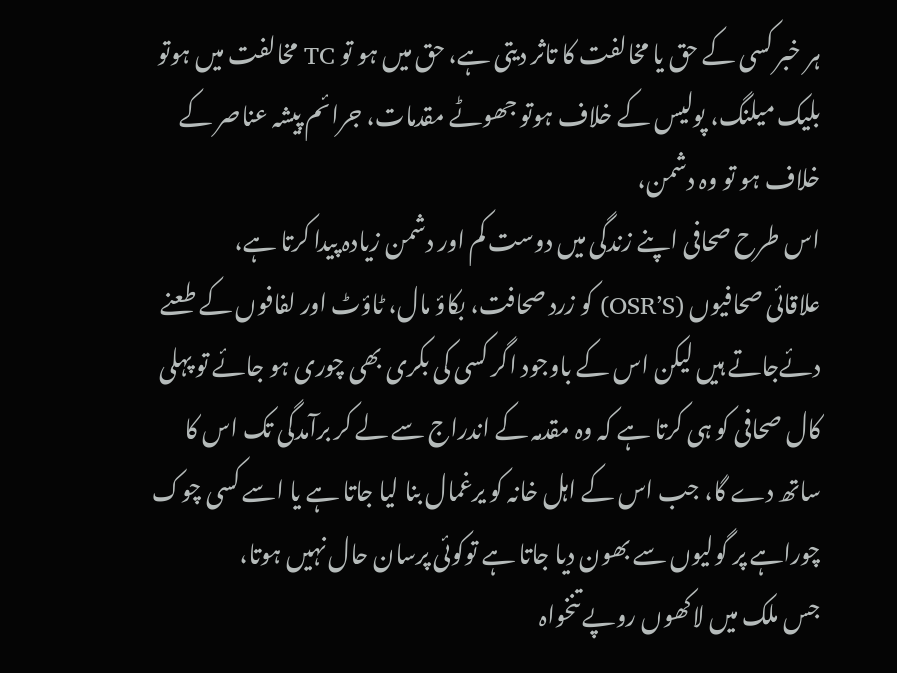ہر خبر کسی کے حق یا مخالفت کا تاثر دیتی ہے، حق میں ہو تو TC مخالفت میں ہوتو بلیک میلنگ، پولیس کے خلاف ہوتو جھوٹے مقدمات، جرائم پیشہ عناصر کے خلاف ہو تو وہ دشمن،
اس طرح صحافی اپنے زندگی میں دوست کم اور دشمن زیادہ پیدا کرتا ہے،
علاقائی صحافیوں (OSR’S) کو زرد صحافت، بکاؤ مال، ٹاؤٹ اور لفافوں کے طعنے دئےجاتے ہیں لیکن اس کے باوجود اگر کسی کی بکری بھی چوری ہو جائے تو پہلی کال صحافی کو ہی کرتا ہے کہ وہ مقدمہ کے اندراج سے لے کر برآمدگی تک اس کا ساتھ دے گا، جب اس کے اہل خانہ کو یرغمال بنا لیا جاتا ہے یا اسے کسی چوک چوراہے پر گولیوں سے بھون دیا جاتا ہے توکوئی پرسان حال نہیں ہوتا،
جس ملک میں لاکھوں روپے تنخواہ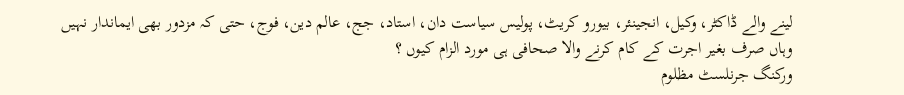لینے والے ڈاکٹر، وکیل، انجینئر، بیورو کریٹ، پولیس سیاست دان، استاد، جج، عالم دین، فوج، حتی کہ مزدور بھی ایماندار نہیں وہاں صرف بغیر اجرت کے کام کرنے والا صحافی ہی مورد الزام کیوں ؟
ورکنگ جرنلسٹ مظلوم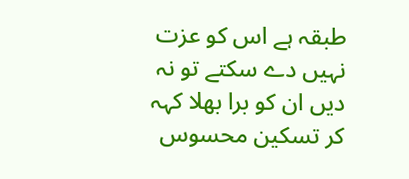طبقہ ہے اس کو عزت نہیں دے سکتے تو نہ دیں ان کو برا بھلا کہہ کر تسکین محسوس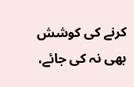کرنے کی کوشش بھی نہ کی جائے،